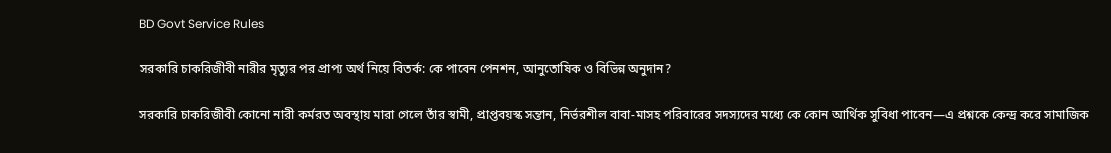BD Govt Service Rules

সরকারি চাকরিজীবী নারীর মৃত্যুর পর প্রাপ্য অর্থ নিয়ে বিতর্ক: কে পাবেন পেনশন, আনুতোষিক ও বিভিন্ন অনুদান?

সরকারি চাকরিজীবী কোনো নারী কর্মরত অবস্থায় মারা গেলে তাঁর স্বামী, প্রাপ্তবয়স্ক সন্তান, নির্ভরশীল বাবা-মাসহ পরিবারের সদস্যদের মধ্যে কে কোন আর্থিক সুবিধা পাবেন—এ প্রশ্নকে কেন্দ্র করে সামাজিক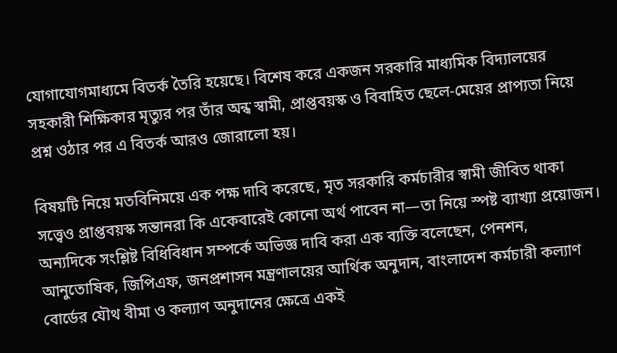যোগাযোগমাধ্যমে বিতর্ক তৈরি হয়েছে। বিশেষ করে একজন সরকারি মাধ্যমিক বিদ্যালয়ের সহকারী শিক্ষিকার মৃত্যুর পর তাঁর অন্ধ স্বামী, প্রাপ্তবয়স্ক ও বিবাহিত ছেলে-মেয়ের প্রাপ্যতা নিয়ে প্রশ্ন ওঠার পর এ বিতর্ক আরও জোরালো হয়।

বিষয়টি নিয়ে মতবিনিময়ে এক পক্ষ দাবি করেছে, মৃত সরকারি কর্মচারীর স্বামী জীবিত থাকা সত্ত্বেও প্রাপ্তবয়স্ক সন্তানরা কি একেবারেই কোনো অর্থ পাবেন না—তা নিয়ে স্পষ্ট ব্যাখ্যা প্রয়োজন। অন্যদিকে সংশ্লিষ্ট বিধিবিধান সম্পর্কে অভিজ্ঞ দাবি করা এক ব্যক্তি বলেছেন, পেনশন, আনুতোষিক, জিপিএফ, জনপ্রশাসন মন্ত্রণালয়ের আর্থিক অনুদান, বাংলাদেশ কর্মচারী কল্যাণ বোর্ডের যৌথ বীমা ও কল্যাণ অনুদানের ক্ষেত্রে একই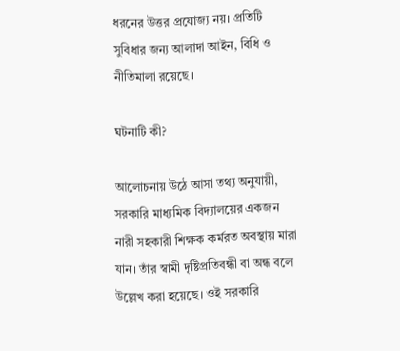ধরনের উত্তর প্রযোজ্য নয়। প্রতিটি সুবিধার জন্য আলাদা আইন, বিধি ও নীতিমালা রয়েছে।

ঘটনাটি কী?

আলোচনায় উঠে আসা তথ্য অনুযায়ী, সরকারি মাধ্যমিক বিদ্যালয়ের একজন নারী সহকারী শিক্ষক কর্মরত অবস্থায় মারা যান। তাঁর স্বামী দৃষ্টিপ্রতিবন্ধী বা অন্ধ বলে উল্লেখ করা হয়েছে। ওই সরকারি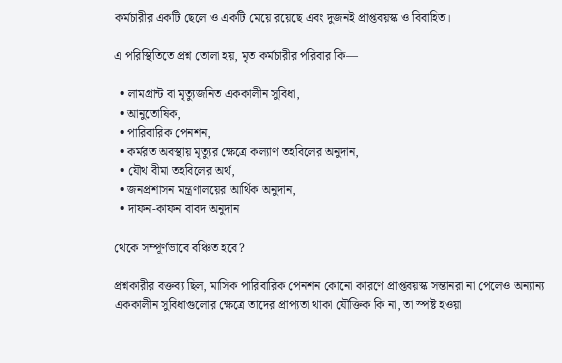কর্মচারীর একটি ছেলে ও একটি মেয়ে রয়েছে এবং দুজনই প্রাপ্তবয়স্ক ও বিবাহিত।

এ পরিস্থিতিতে প্রশ্ন তোলা হয়, মৃত কর্মচারীর পরিবার কি—

  • লামগ্রান্ট বা মৃত্যুজনিত এককালীন সুবিধা,
  • আনুতোষিক,
  • পারিবারিক পেনশন,
  • কর্মরত অবস্থায় মৃত্যুর ক্ষেত্রে কল্যাণ তহবিলের অনুদান,
  • যৌথ বীমা তহবিলের অর্থ,
  • জনপ্রশাসন মন্ত্রণালয়ের আর্থিক অনুদান,
  • দাফন-কাফন বাবদ অনুদান

থেকে সম্পূর্ণভাবে বঞ্চিত হবে?

প্রশ্নকারীর বক্তব্য ছিল, মাসিক পারিবারিক পেনশন কোনো কারণে প্রাপ্তবয়স্ক সন্তানরা না পেলেও অন্যান্য এককালীন সুবিধাগুলোর ক্ষেত্রে তাদের প্রাপ্যতা থাকা যৌক্তিক কি না, তা স্পষ্ট হওয়া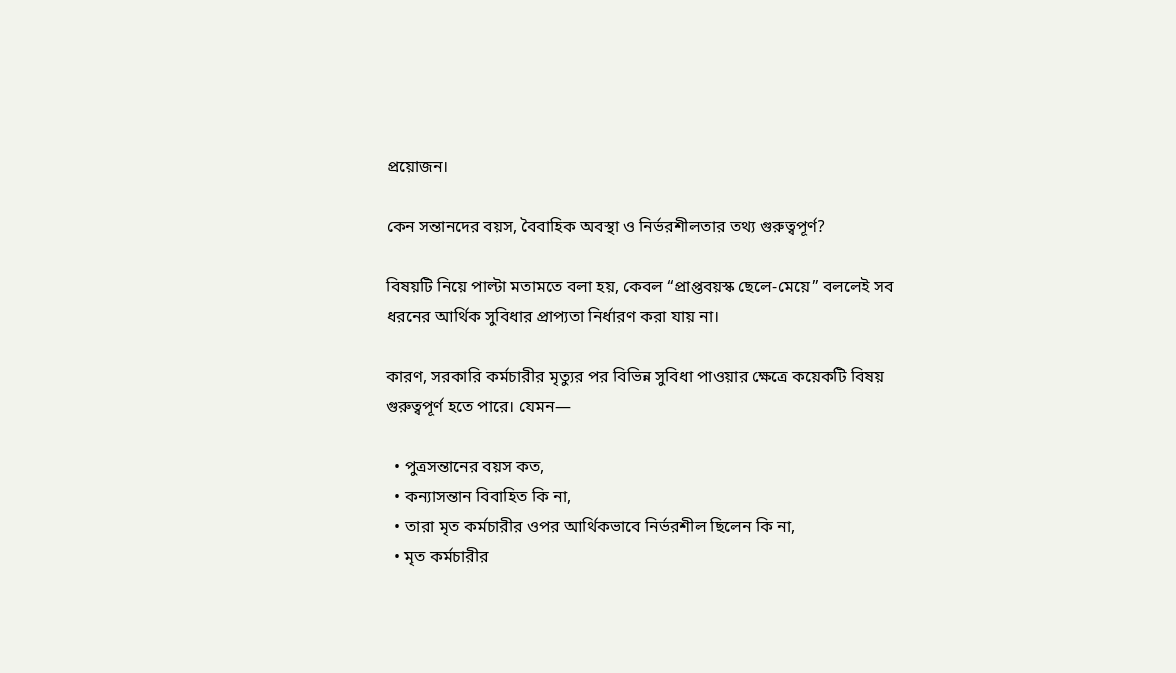প্রয়োজন।

কেন সন্তানদের বয়স, বৈবাহিক অবস্থা ও নির্ভরশীলতার তথ্য গুরুত্বপূর্ণ?

বিষয়টি নিয়ে পাল্টা মতামতে বলা হয়, কেবল “প্রাপ্তবয়স্ক ছেলে-মেয়ে” বললেই সব ধরনের আর্থিক সুবিধার প্রাপ্যতা নির্ধারণ করা যায় না।

কারণ, সরকারি কর্মচারীর মৃত্যুর পর বিভিন্ন সুবিধা পাওয়ার ক্ষেত্রে কয়েকটি বিষয় গুরুত্বপূর্ণ হতে পারে। যেমন—

  • পুত্রসন্তানের বয়স কত,
  • কন্যাসন্তান বিবাহিত কি না,
  • তারা মৃত কর্মচারীর ওপর আর্থিকভাবে নির্ভরশীল ছিলেন কি না,
  • মৃত কর্মচারীর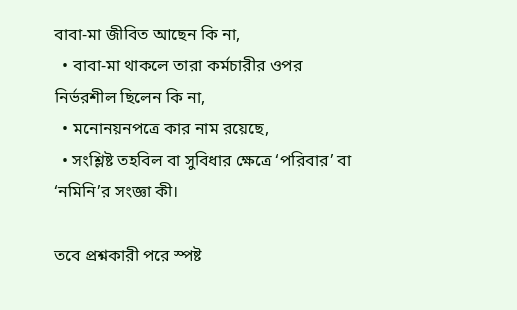বাবা-মা জীবিত আছেন কি না,
  • বাবা-মা থাকলে তারা কর্মচারীর ওপর নির্ভরশীল ছিলেন কি না,
  • মনোনয়নপত্রে কার নাম রয়েছে,
  • সংশ্লিষ্ট তহবিল বা সুবিধার ক্ষেত্রে ‘পরিবার’ বা ‘নমিনি’র সংজ্ঞা কী।

তবে প্রশ্নকারী পরে স্পষ্ট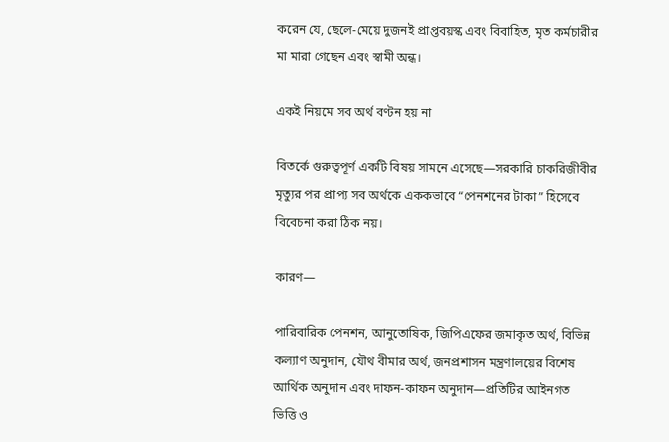করেন যে, ছেলে-মেয়ে দুজনই প্রাপ্তবয়স্ক এবং বিবাহিত, মৃত কর্মচারীর মা মারা গেছেন এবং স্বামী অন্ধ।

একই নিয়মে সব অর্থ বণ্টন হয় না

বিতর্কে গুরুত্বপূর্ণ একটি বিষয় সামনে এসেছে—সরকারি চাকরিজীবীর মৃত্যুর পর প্রাপ্য সব অর্থকে এককভাবে “পেনশনের টাকা” হিসেবে বিবেচনা করা ঠিক নয়।

কারণ—

পারিবারিক পেনশন, আনুতোষিক, জিপিএফের জমাকৃত অর্থ, বিভিন্ন কল্যাণ অনুদান, যৌথ বীমার অর্থ, জনপ্রশাসন মন্ত্রণালয়ের বিশেষ আর্থিক অনুদান এবং দাফন-কাফন অনুদান—প্রতিটির আইনগত ভিত্তি ও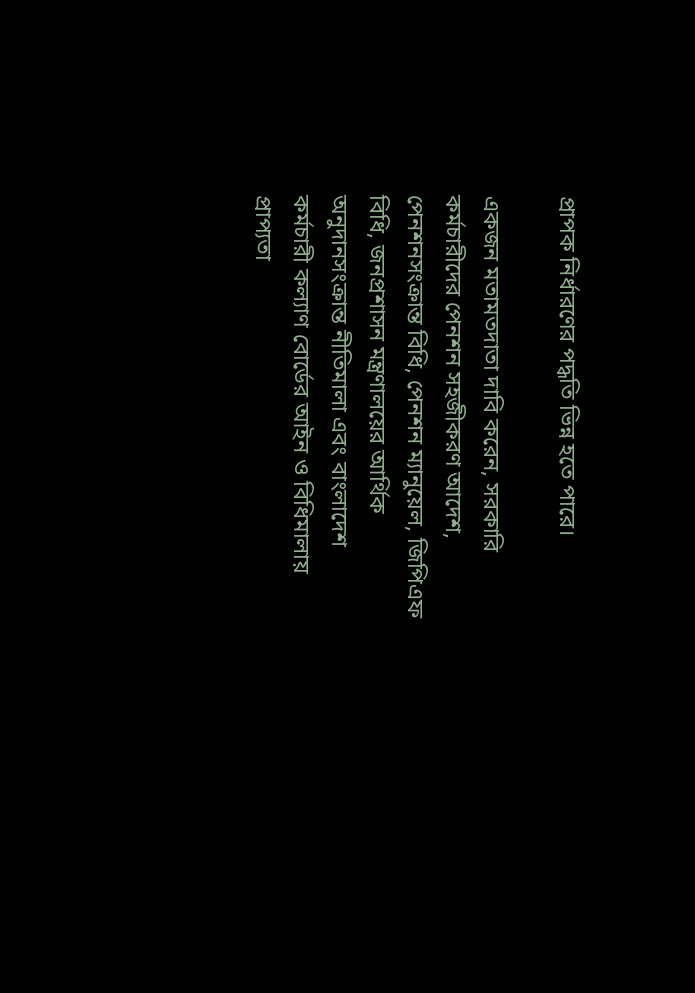প্রাপক নির্ধারণের পদ্ধতি ভিন্ন হতে পারে।

একজন মতামতদাতা দাবি করেন, সরকারি কর্মচারীদের পেনশন সহজীকরণ আদেশ, পেনশনসংক্রান্ত বিধি, পেনশন ম্যানুয়েল, জিপিএফ বিধি, জনপ্রশাসন মন্ত্রণালয়ের আর্থিক অনুদানসংক্রান্ত নীতিমালা এবং বাংলাদেশ কর্মচারী কল্যাণ বোর্ডের আইন ও বিধিমালায় প্রাপ্যতা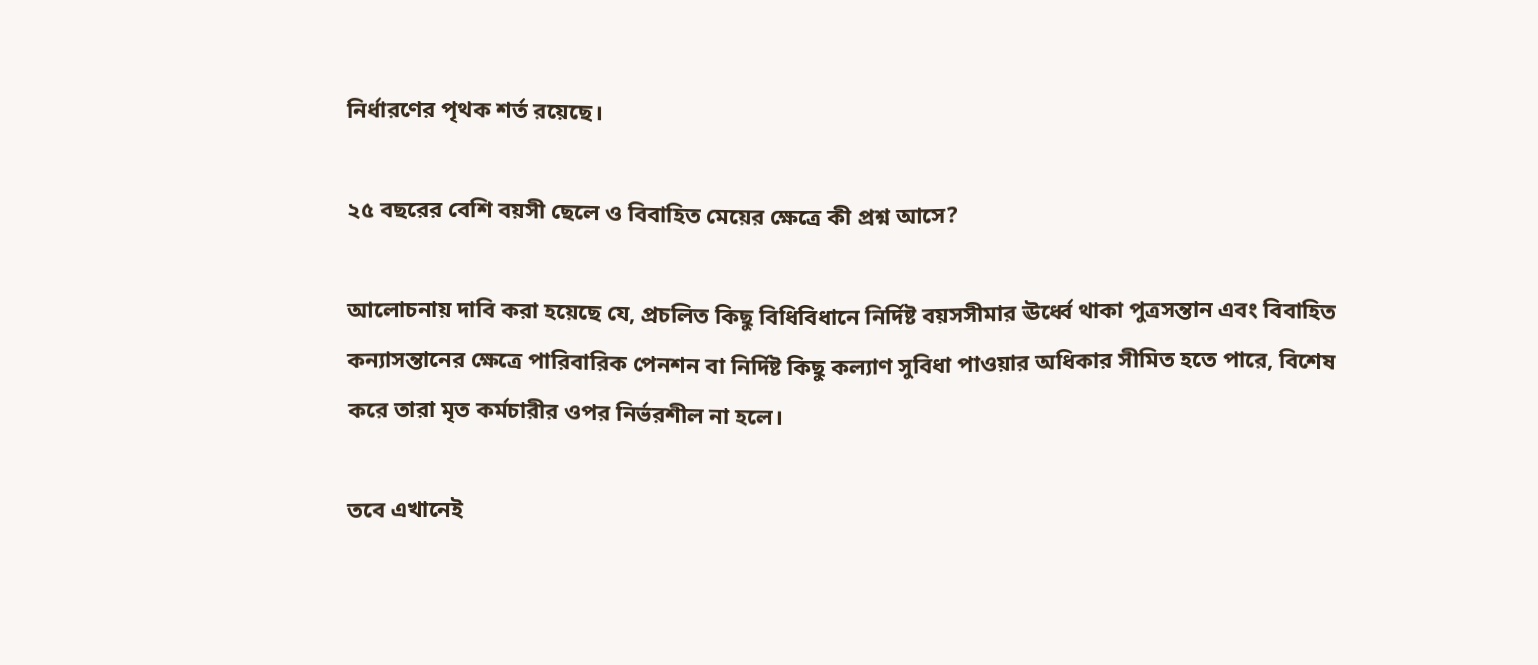নির্ধারণের পৃথক শর্ত রয়েছে।

২৫ বছরের বেশি বয়সী ছেলে ও বিবাহিত মেয়ের ক্ষেত্রে কী প্রশ্ন আসে?

আলোচনায় দাবি করা হয়েছে যে, প্রচলিত কিছু বিধিবিধানে নির্দিষ্ট বয়সসীমার ঊর্ধ্বে থাকা পুত্রসন্তান এবং বিবাহিত কন্যাসন্তানের ক্ষেত্রে পারিবারিক পেনশন বা নির্দিষ্ট কিছু কল্যাণ সুবিধা পাওয়ার অধিকার সীমিত হতে পারে, বিশেষ করে তারা মৃত কর্মচারীর ওপর নির্ভরশীল না হলে।

তবে এখানেই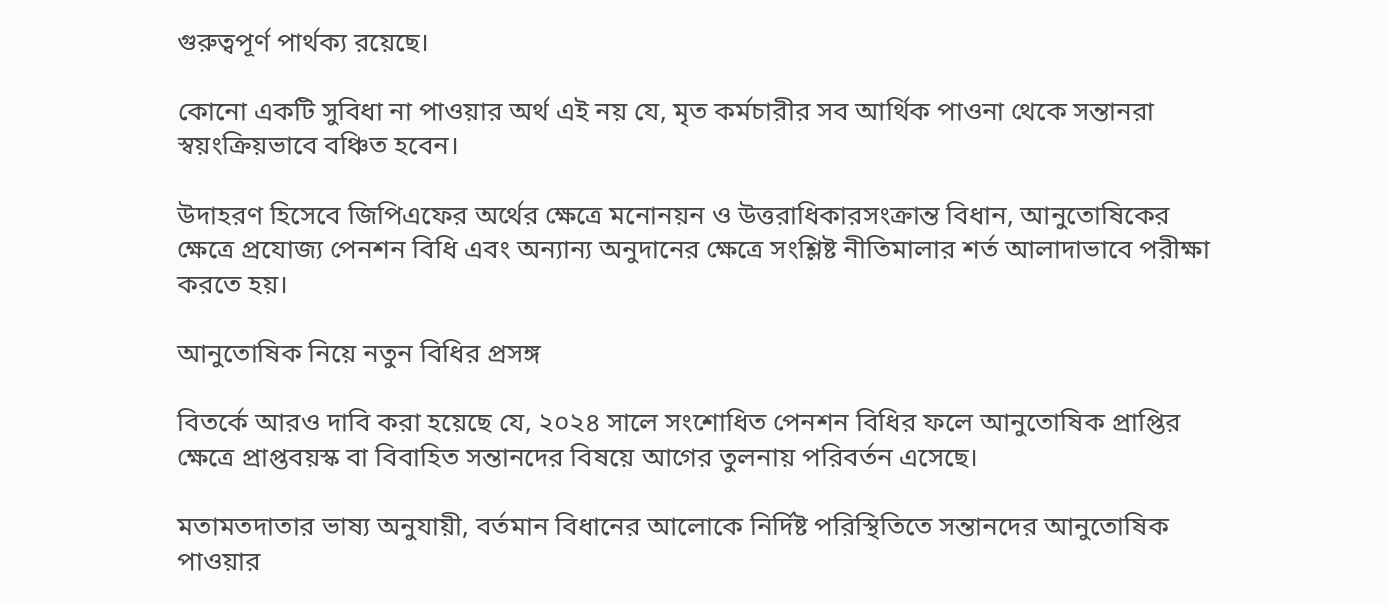গুরুত্বপূর্ণ পার্থক্য রয়েছে।

কোনো একটি সুবিধা না পাওয়ার অর্থ এই নয় যে, মৃত কর্মচারীর সব আর্থিক পাওনা থেকে সন্তানরা স্বয়ংক্রিয়ভাবে বঞ্চিত হবেন।

উদাহরণ হিসেবে জিপিএফের অর্থের ক্ষেত্রে মনোনয়ন ও উত্তরাধিকারসংক্রান্ত বিধান, আনুতোষিকের ক্ষেত্রে প্রযোজ্য পেনশন বিধি এবং অন্যান্য অনুদানের ক্ষেত্রে সংশ্লিষ্ট নীতিমালার শর্ত আলাদাভাবে পরীক্ষা করতে হয়।

আনুতোষিক নিয়ে নতুন বিধির প্রসঙ্গ

বিতর্কে আরও দাবি করা হয়েছে যে, ২০২৪ সালে সংশোধিত পেনশন বিধির ফলে আনুতোষিক প্রাপ্তির ক্ষেত্রে প্রাপ্তবয়স্ক বা বিবাহিত সন্তানদের বিষয়ে আগের তুলনায় পরিবর্তন এসেছে।

মতামতদাতার ভাষ্য অনুযায়ী, বর্তমান বিধানের আলোকে নির্দিষ্ট পরিস্থিতিতে সন্তানদের আনুতোষিক পাওয়ার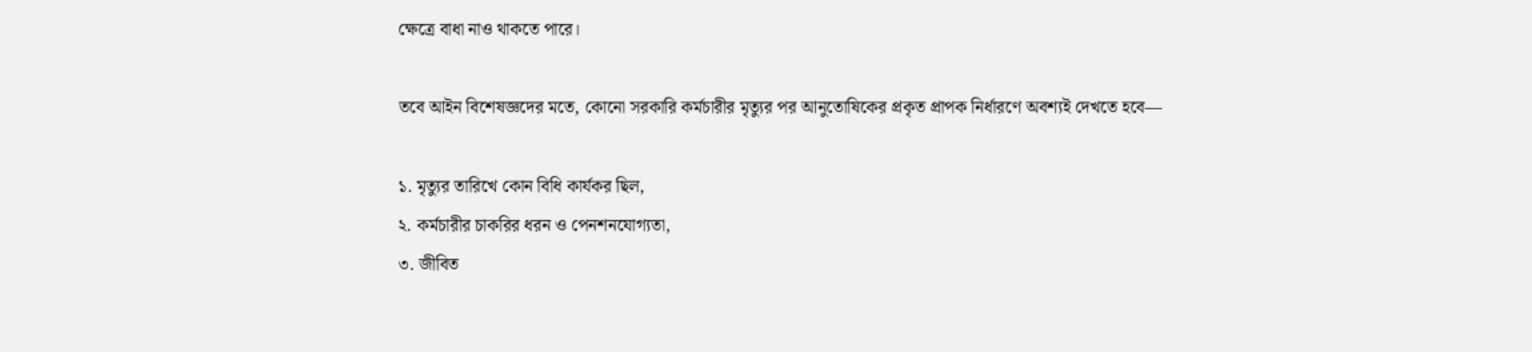ক্ষেত্রে বাধা নাও থাকতে পারে।

তবে আইন বিশেষজ্ঞদের মতে, কোনো সরকারি কর্মচারীর মৃত্যুর পর আনুতোষিকের প্রকৃত প্রাপক নির্ধারণে অবশ্যই দেখতে হবে—

১. মৃত্যুর তারিখে কোন বিধি কার্যকর ছিল,
২. কর্মচারীর চাকরির ধরন ও পেনশনযোগ্যতা,
৩. জীবিত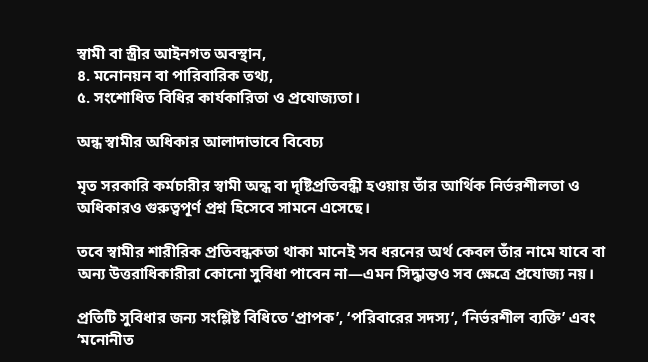স্বামী বা স্ত্রীর আইনগত অবস্থান,
৪. মনোনয়ন বা পারিবারিক তথ্য,
৫. সংশোধিত বিধির কার্যকারিতা ও প্রযোজ্যতা।

অন্ধ স্বামীর অধিকার আলাদাভাবে বিবেচ্য

মৃত সরকারি কর্মচারীর স্বামী অন্ধ বা দৃষ্টিপ্রতিবন্ধী হওয়ায় তাঁর আর্থিক নির্ভরশীলতা ও অধিকারও গুরুত্বপূর্ণ প্রশ্ন হিসেবে সামনে এসেছে।

তবে স্বামীর শারীরিক প্রতিবন্ধকতা থাকা মানেই সব ধরনের অর্থ কেবল তাঁর নামে যাবে বা অন্য উত্তরাধিকারীরা কোনো সুবিধা পাবেন না—এমন সিদ্ধান্তও সব ক্ষেত্রে প্রযোজ্য নয়।

প্রতিটি সুবিধার জন্য সংশ্লিষ্ট বিধিতে ‘প্রাপক’, ‘পরিবারের সদস্য’, ‘নির্ভরশীল ব্যক্তি’ এবং ‘মনোনীত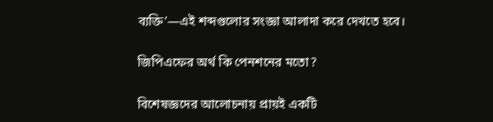ব্যক্তি’—এই শব্দগুলোর সংজ্ঞা আলাদা করে দেখতে হবে।

জিপিএফের অর্থ কি পেনশনের মতো?

বিশেষজ্ঞদের আলোচনায় প্রায়ই একটি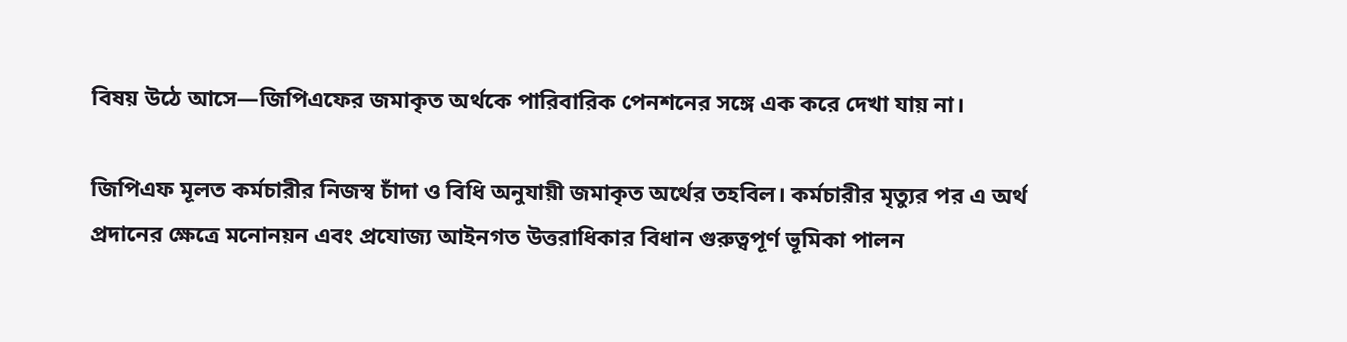বিষয় উঠে আসে—জিপিএফের জমাকৃত অর্থকে পারিবারিক পেনশনের সঙ্গে এক করে দেখা যায় না।

জিপিএফ মূলত কর্মচারীর নিজস্ব চাঁদা ও বিধি অনুযায়ী জমাকৃত অর্থের তহবিল। কর্মচারীর মৃত্যুর পর এ অর্থ প্রদানের ক্ষেত্রে মনোনয়ন এবং প্রযোজ্য আইনগত উত্তরাধিকার বিধান গুরুত্বপূর্ণ ভূমিকা পালন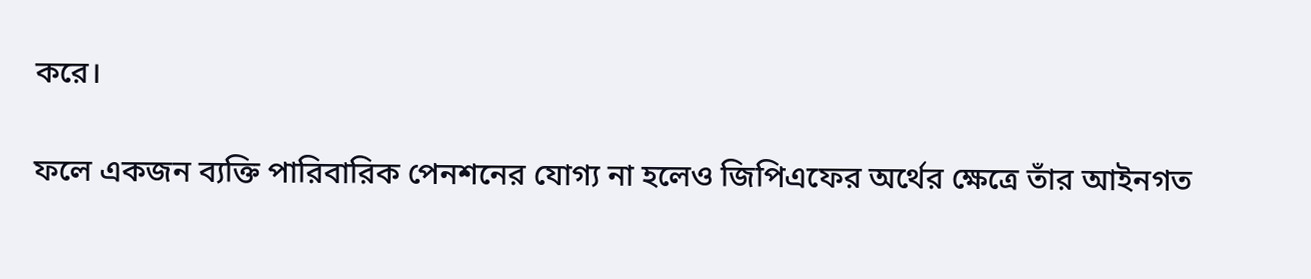করে।

ফলে একজন ব্যক্তি পারিবারিক পেনশনের যোগ্য না হলেও জিপিএফের অর্থের ক্ষেত্রে তাঁর আইনগত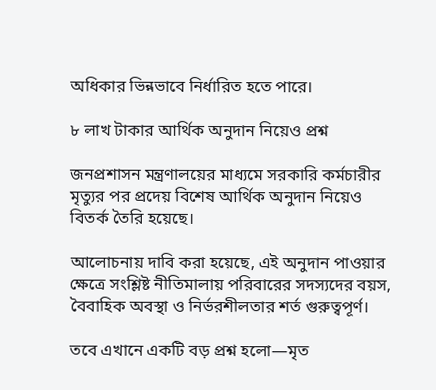অধিকার ভিন্নভাবে নির্ধারিত হতে পারে।

৮ লাখ টাকার আর্থিক অনুদান নিয়েও প্রশ্ন

জনপ্রশাসন মন্ত্রণালয়ের মাধ্যমে সরকারি কর্মচারীর মৃত্যুর পর প্রদেয় বিশেষ আর্থিক অনুদান নিয়েও বিতর্ক তৈরি হয়েছে।

আলোচনায় দাবি করা হয়েছে, এই অনুদান পাওয়ার ক্ষেত্রে সংশ্লিষ্ট নীতিমালায় পরিবারের সদস্যদের বয়স, বৈবাহিক অবস্থা ও নির্ভরশীলতার শর্ত গুরুত্বপূর্ণ।

তবে এখানে একটি বড় প্রশ্ন হলো—মৃত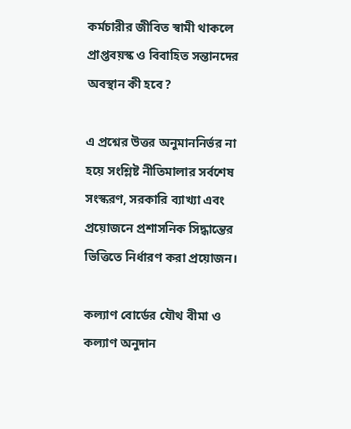কর্মচারীর জীবিত স্বামী থাকলে প্রাপ্তবয়স্ক ও বিবাহিত সন্তানদের অবস্থান কী হবে?

এ প্রশ্নের উত্তর অনুমাননির্ভর না হয়ে সংশ্লিষ্ট নীতিমালার সর্বশেষ সংস্করণ, সরকারি ব্যাখ্যা এবং প্রয়োজনে প্রশাসনিক সিদ্ধান্তের ভিত্তিতে নির্ধারণ করা প্রয়োজন।

কল্যাণ বোর্ডের যৌথ বীমা ও কল্যাণ অনুদান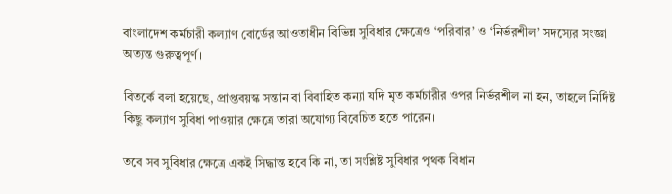বাংলাদেশ কর্মচারী কল্যাণ বোর্ডের আওতাধীন বিভিন্ন সুবিধার ক্ষেত্রেও ‘পরিবার’ ও ‘নির্ভরশীল’ সদস্যের সংজ্ঞা অত্যন্ত গুরুত্বপূর্ণ।

বিতর্কে বলা হয়েছে, প্রাপ্তবয়স্ক সন্তান বা বিবাহিত কন্যা যদি মৃত কর্মচারীর ওপর নির্ভরশীল না হন, তাহলে নির্দিষ্ট কিছু কল্যাণ সুবিধা পাওয়ার ক্ষেত্রে তারা অযোগ্য বিবেচিত হতে পারেন।

তবে সব সুবিধার ক্ষেত্রে একই সিদ্ধান্ত হবে কি না, তা সংশ্লিষ্ট সুবিধার পৃথক বিধান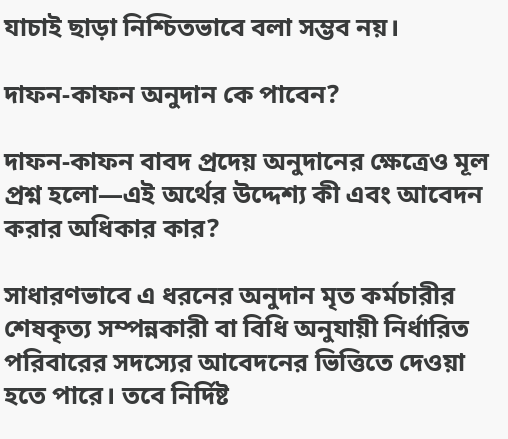যাচাই ছাড়া নিশ্চিতভাবে বলা সম্ভব নয়।

দাফন-কাফন অনুদান কে পাবেন?

দাফন-কাফন বাবদ প্রদেয় অনুদানের ক্ষেত্রেও মূল প্রশ্ন হলো—এই অর্থের উদ্দেশ্য কী এবং আবেদন করার অধিকার কার?

সাধারণভাবে এ ধরনের অনুদান মৃত কর্মচারীর শেষকৃত্য সম্পন্নকারী বা বিধি অনুযায়ী নির্ধারিত পরিবারের সদস্যের আবেদনের ভিত্তিতে দেওয়া হতে পারে। তবে নির্দিষ্ট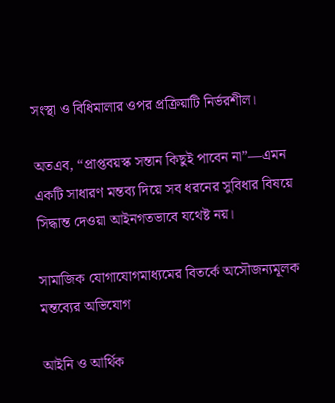সংস্থা ও বিধিমালার ওপর প্রক্রিয়াটি নির্ভরশীল।

অতএব, “প্রাপ্তবয়স্ক সন্তান কিছুই পাবেন না”—এমন একটি সাধারণ মন্তব্য দিয়ে সব ধরনের সুবিধার বিষয়ে সিদ্ধান্ত দেওয়া আইনগতভাবে যথেষ্ট নয়।

সামাজিক যোগাযোগমাধ্যমের বিতর্কে অসৌজন্যমূলক মন্তব্যের অভিযোগ

আইনি ও আর্থিক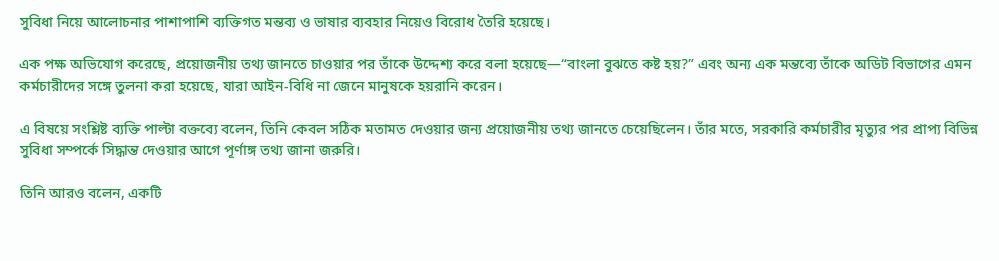সুবিধা নিয়ে আলোচনার পাশাপাশি ব্যক্তিগত মন্তব্য ও ভাষার ব্যবহার নিয়েও বিরোধ তৈরি হয়েছে।

এক পক্ষ অভিযোগ করেছে, প্রয়োজনীয় তথ্য জানতে চাওয়ার পর তাঁকে উদ্দেশ্য করে বলা হয়েছে—“বাংলা বুঝতে কষ্ট হয়?” এবং অন্য এক মন্তব্যে তাঁকে অডিট বিভাগের এমন কর্মচারীদের সঙ্গে তুলনা করা হয়েছে, যারা আইন-বিধি না জেনে মানুষকে হয়রানি করেন।

এ বিষয়ে সংশ্লিষ্ট ব্যক্তি পাল্টা বক্তব্যে বলেন, তিনি কেবল সঠিক মতামত দেওয়ার জন্য প্রয়োজনীয় তথ্য জানতে চেয়েছিলেন। তাঁর মতে, সরকারি কর্মচারীর মৃত্যুর পর প্রাপ্য বিভিন্ন সুবিধা সম্পর্কে সিদ্ধান্ত দেওয়ার আগে পূর্ণাঙ্গ তথ্য জানা জরুরি।

তিনি আরও বলেন, একটি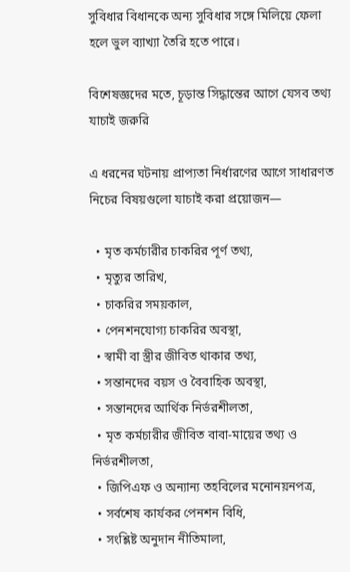সুবিধার বিধানকে অন্য সুবিধার সঙ্গে মিলিয়ে ফেলা হলে ভুল ব্যাখ্যা তৈরি হতে পারে।

বিশেষজ্ঞদের মতে, চূড়ান্ত সিদ্ধান্তের আগে যেসব তথ্য যাচাই জরুরি

এ ধরনের ঘটনায় প্রাপ্যতা নির্ধারণের আগে সাধারণত নিচের বিষয়গুলো যাচাই করা প্রয়োজন—

  • মৃত কর্মচারীর চাকরির পূর্ণ তথ্য,
  • মৃত্যুর তারিখ,
  • চাকরির সময়কাল,
  • পেনশনযোগ্য চাকরির অবস্থা,
  • স্বামী বা স্ত্রীর জীবিত থাকার তথ্য,
  • সন্তানদের বয়স ও বৈবাহিক অবস্থা,
  • সন্তানদের আর্থিক নির্ভরশীলতা,
  • মৃত কর্মচারীর জীবিত বাবা-মায়ের তথ্য ও নির্ভরশীলতা,
  • জিপিএফ ও অন্যান্য তহবিলের মনোনয়নপত্র,
  • সর্বশেষ কার্যকর পেনশন বিধি,
  • সংশ্লিষ্ট অনুদান নীতিমালা,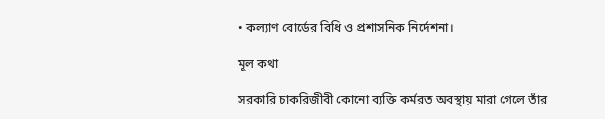• কল্যাণ বোর্ডের বিধি ও প্রশাসনিক নির্দেশনা।

মূল কথা

সরকারি চাকরিজীবী কোনো ব্যক্তি কর্মরত অবস্থায় মারা গেলে তাঁর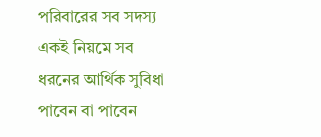পরিবারের সব সদস্য একই নিয়মে সব ধরনের আর্থিক সুবিধা পাবেন বা পাবেন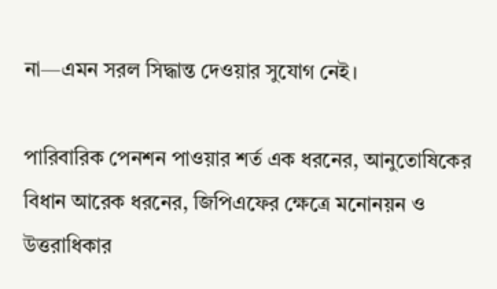না—এমন সরল সিদ্ধান্ত দেওয়ার সুযোগ নেই।

পারিবারিক পেনশন পাওয়ার শর্ত এক ধরনের, আনুতোষিকের বিধান আরেক ধরনের, জিপিএফের ক্ষেত্রে মনোনয়ন ও উত্তরাধিকার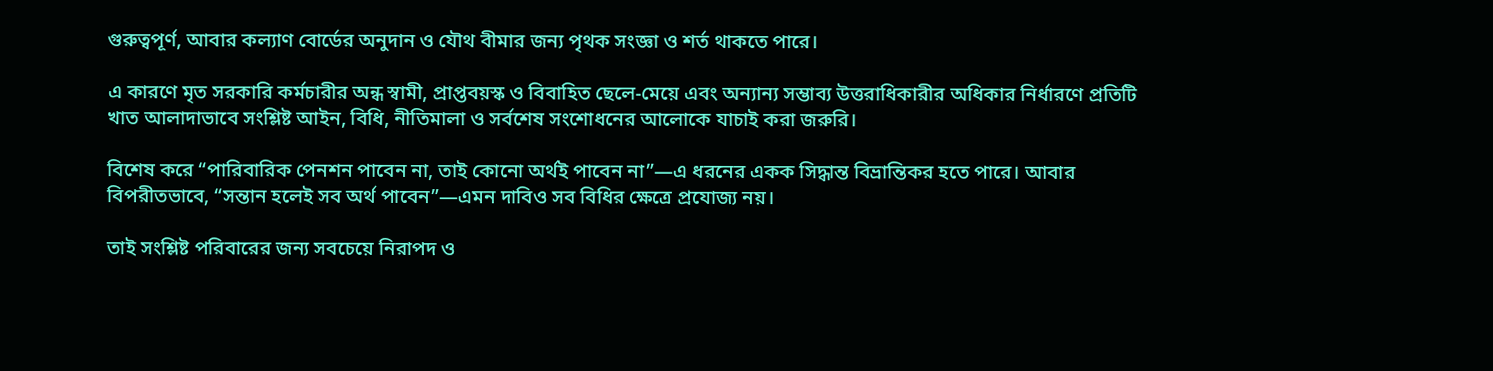গুরুত্বপূর্ণ, আবার কল্যাণ বোর্ডের অনুদান ও যৌথ বীমার জন্য পৃথক সংজ্ঞা ও শর্ত থাকতে পারে।

এ কারণে মৃত সরকারি কর্মচারীর অন্ধ স্বামী, প্রাপ্তবয়স্ক ও বিবাহিত ছেলে-মেয়ে এবং অন্যান্য সম্ভাব্য উত্তরাধিকারীর অধিকার নির্ধারণে প্রতিটি খাত আলাদাভাবে সংশ্লিষ্ট আইন, বিধি, নীতিমালা ও সর্বশেষ সংশোধনের আলোকে যাচাই করা জরুরি।

বিশেষ করে “পারিবারিক পেনশন পাবেন না, তাই কোনো অর্থই পাবেন না”—এ ধরনের একক সিদ্ধান্ত বিভ্রান্তিকর হতে পারে। আবার বিপরীতভাবে, “সন্তান হলেই সব অর্থ পাবেন”—এমন দাবিও সব বিধির ক্ষেত্রে প্রযোজ্য নয়।

তাই সংশ্লিষ্ট পরিবারের জন্য সবচেয়ে নিরাপদ ও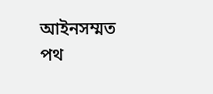আইনসম্মত পথ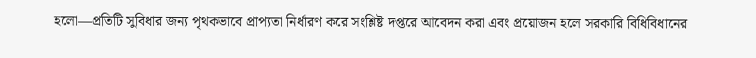হলো—প্রতিটি সুবিধার জন্য পৃথকভাবে প্রাপ্যতা নির্ধারণ করে সংশ্লিষ্ট দপ্তরে আবেদন করা এবং প্রয়োজন হলে সরকারি বিধিবিধানের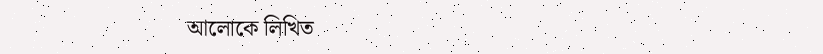আলোকে লিখিত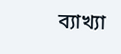ব্যাখ্যা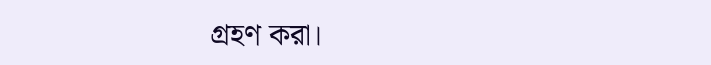গ্রহণ করা।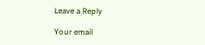Leave a Reply

Your email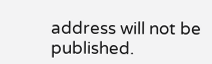address will not be published.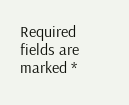Required fields are marked *